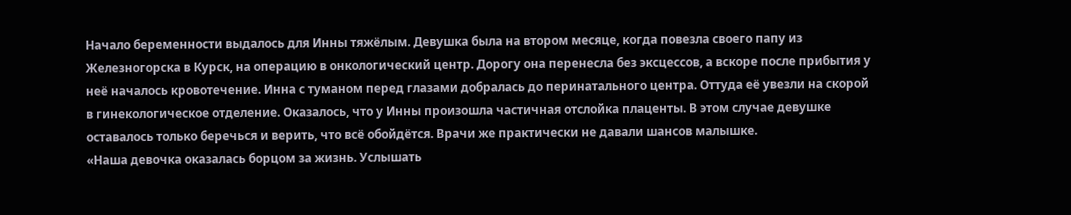Начало беременности выдалось для Инны тяжёлым. Девушка была на втором месяце, когда повезла своего папу из Железногорска в Курск, на операцию в онкологический центр. Дорогу она перенесла без эксцессов, а вскоре после прибытия у неё началось кровотечение. Инна с туманом перед глазами добралась до перинатального центра. Оттуда её увезли на скорой в гинекологическое отделение. Оказалось, что у Инны произошла частичная отслойка плаценты. В этом случае девушке оставалось только беречься и верить, что всё обойдётся. Врачи же практически не давали шансов малышке.
«Наша девочка оказалась борцом за жизнь. Услышать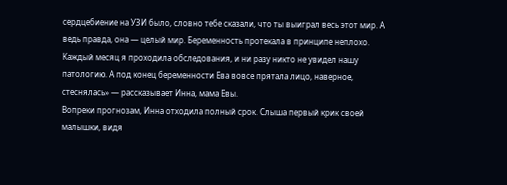сердцебиение на УЗИ было, словно тебе сказали, что ты выиграл весь этот мир. А ведь правда, она — целый мир. Беременность протекала в принципе неплохо. Каждый месяц я проходила обследования, и ни разу никто не увидел нашу патологию. А под конец беременности Ева вовсе прятала лицо, наверное, стеснялась» — рассказывает Инна, мама Евы.
Вопреки прогнозам, Инна отходила полный срок. Слыша первый крик своей малышки, видя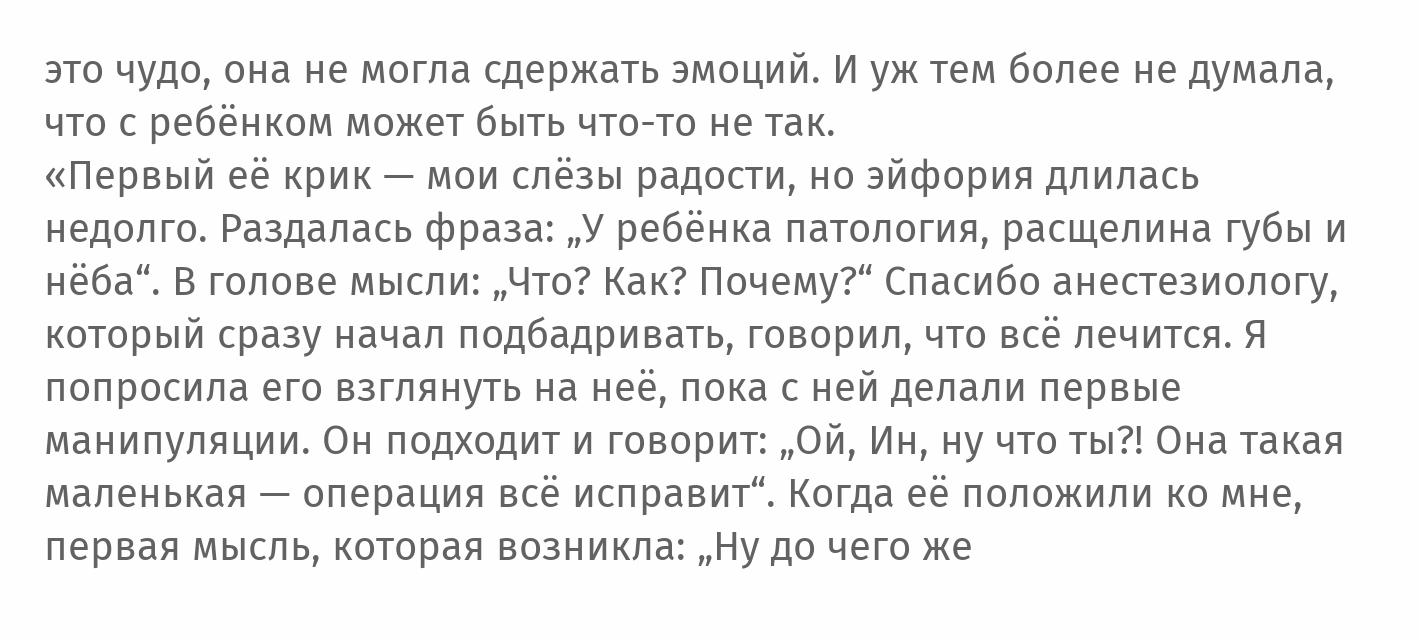это чудо, она не могла сдержать эмоций. И уж тем более не думала, что с ребёнком может быть что-то не так.
«Первый её крик — мои слёзы радости, но эйфория длилась недолго. Раздалась фраза: „У ребёнка патология, расщелина губы и нёба“. В голове мысли: „Что? Как? Почему?“ Спасибо анестезиологу, который сразу начал подбадривать, говорил, что всё лечится. Я попросила его взглянуть на неё, пока с ней делали первые манипуляции. Он подходит и говорит: „Ой, Ин, ну что ты?! Она такая маленькая — операция всё исправит“. Когда её положили ко мне, первая мысль, которая возникла: „Ну до чего же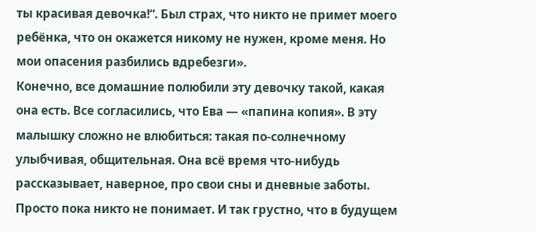ты красивая девочка!“. Был страх, что никто не примет моего ребёнка, что он окажется никому не нужен, кроме меня. Но мои опасения разбились вдребезги».
Конечно, все домашние полюбили эту девочку такой, какая она есть. Все согласились, что Ева — «папина копия». В эту малышку сложно не влюбиться: такая по-солнечному улыбчивая, общительная. Она всё время что-нибудь рассказывает, наверное, про свои сны и дневные заботы. Просто пока никто не понимает. И так грустно, что в будущем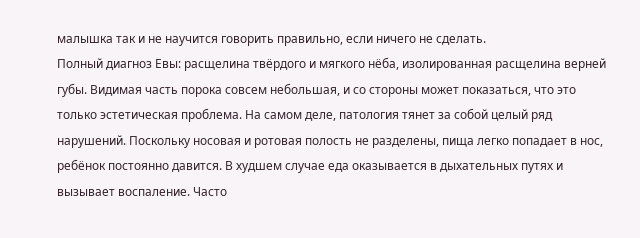малышка так и не научится говорить правильно, если ничего не сделать.
Полный диагноз Евы: расщелина твёрдого и мягкого нёба, изолированная расщелина верней губы. Видимая часть порока совсем небольшая, и со стороны может показаться, что это только эстетическая проблема. На самом деле, патология тянет за собой целый ряд нарушений. Поскольку носовая и ротовая полость не разделены, пища легко попадает в нос, ребёнок постоянно давится. В худшем случае еда оказывается в дыхательных путях и вызывает воспаление. Часто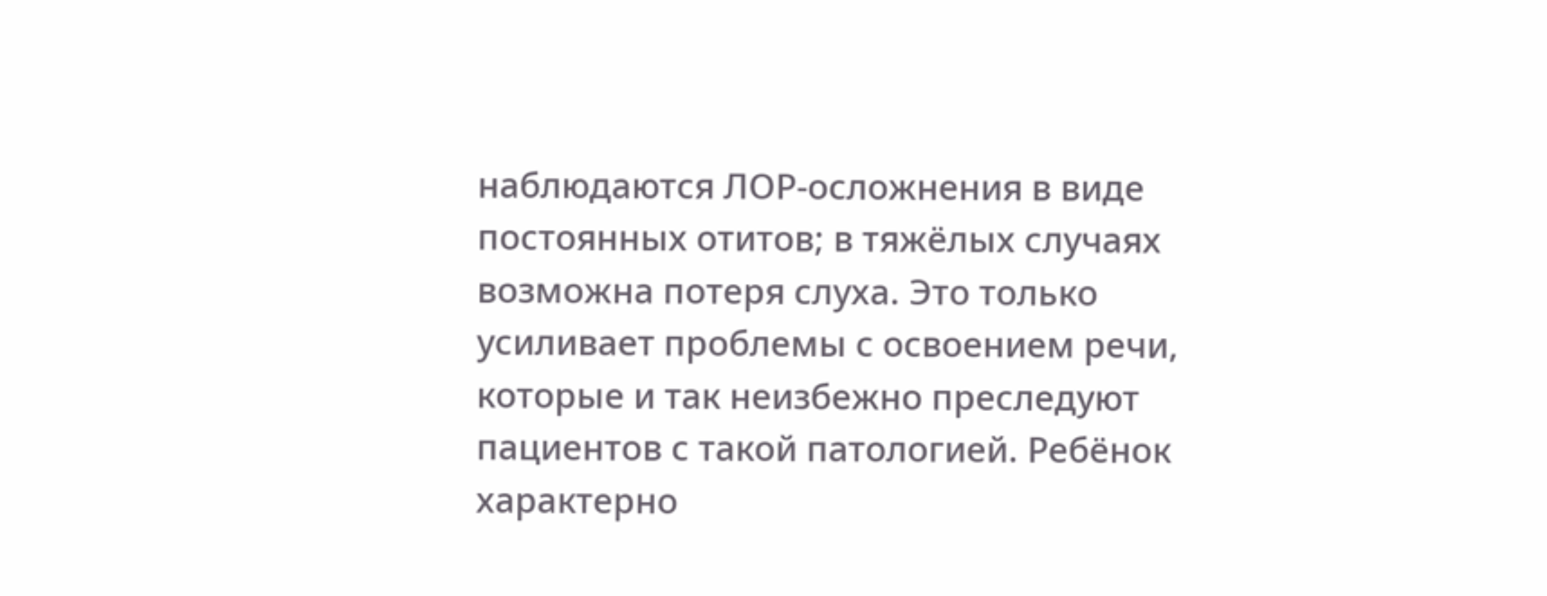наблюдаются ЛОР-осложнения в виде постоянных отитов; в тяжёлых случаях возможна потеря слуха. Это только усиливает проблемы с освоением речи, которые и так неизбежно преследуют пациентов с такой патологией. Ребёнок характерно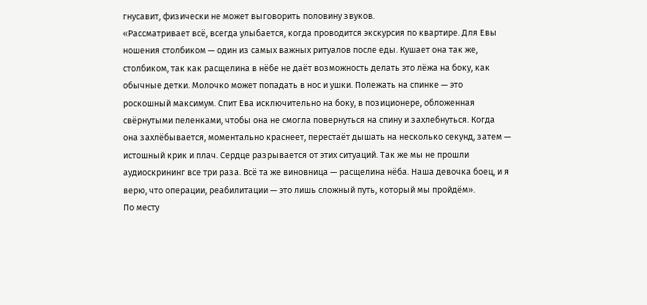гнусавит, физически не может выговорить половину звуков.
«Рассматривает всё, всегда улыбается, когда проводится экскурсия по квартире. Для Евы ношения столбиком — один из самых важных ритуалов после еды. Кушает она так же, столбиком, так как расщелина в нёбе не даёт возможность делать это лёжа на боку, как обычные детки. Молочко может попадать в нос и ушки. Полежать на спинке — это роскошный максимум. Спит Ева исключительно на боку, в позиционере, обложенная свёрнутыми пеленками, чтобы она не смогла повернуться на спину и захлебнуться. Когда она захлёбывается, моментально краснеет, перестаёт дышать на несколько секунд, затем — истошный крик и плач. Сердце разрывается от этих ситуаций. Так же мы не прошли аудиоскрининг все три раза. Всё та же виновница — расщелина нёба. Наша девочка боец, и я верю, что операции, реабилитации — это лишь сложный путь, который мы пройдём».
По месту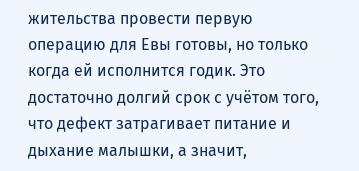жительства провести первую операцию для Евы готовы, но только когда ей исполнится годик. Это достаточно долгий срок с учётом того, что дефект затрагивает питание и дыхание малышки, а значит,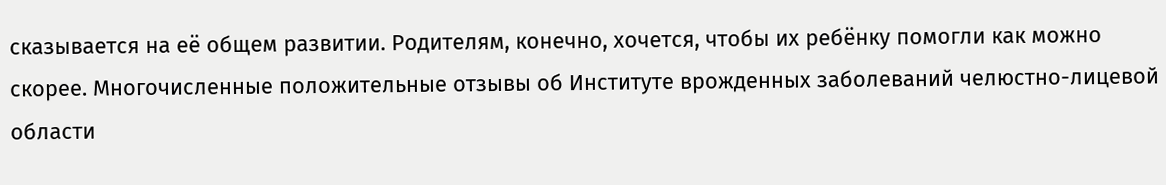сказывается на её общем развитии. Родителям, конечно, хочется, чтобы их ребёнку помогли как можно скорее. Многочисленные положительные отзывы об Институте врожденных заболеваний челюстно-лицевой области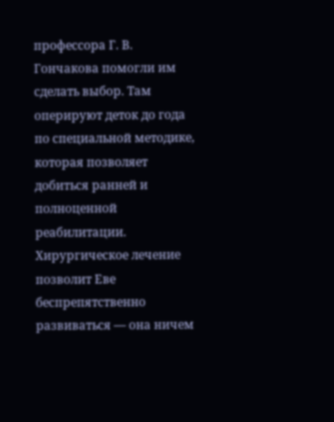профессора Г. В. Гончакова помогли им сделать выбор. Там оперируют деток до года по специальной методике, которая позволяет добиться ранней и полноценной реабилитации.
Хирургическое лечение позволит Еве беспрепятственно развиваться — она ничем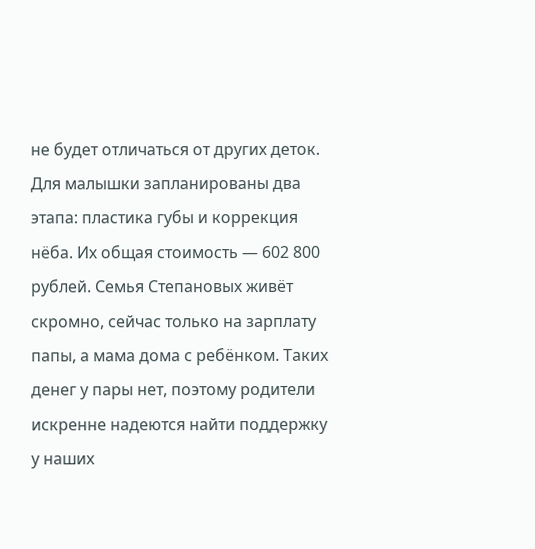не будет отличаться от других деток. Для малышки запланированы два этапа: пластика губы и коррекция нёба. Их общая стоимость — 602 800 рублей. Семья Степановых живёт скромно, сейчас только на зарплату папы, а мама дома с ребёнком. Таких денег у пары нет, поэтому родители искренне надеются найти поддержку у наших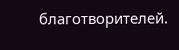благотворителей.